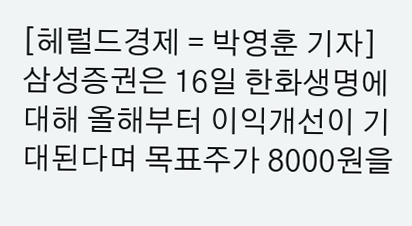[헤럴드경제 = 박영훈 기자] 삼성증권은 16일 한화생명에 대해 올해부터 이익개선이 기대된다며 목표주가 8000원을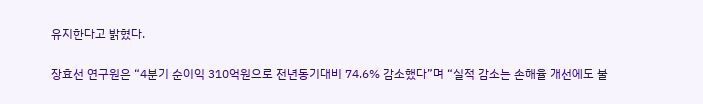유지한다고 밝혔다.

장효선 연구원은 “4분기 순이익 310억원으로 전년동기대비 74.6% 감소했다”며 “실적 감소는 손해율 개선에도 불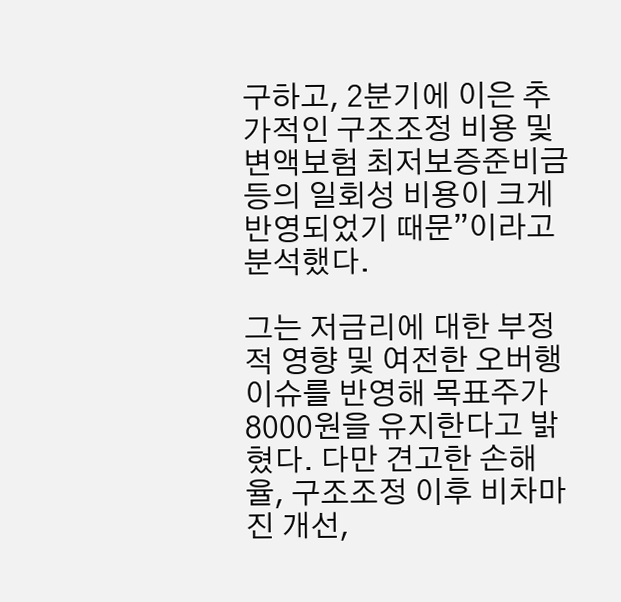구하고, 2분기에 이은 추가적인 구조조정 비용 및 변액보험 최저보증준비금 등의 일회성 비용이 크게 반영되었기 때문”이라고 분석했다.

그는 저금리에 대한 부정적 영향 및 여전한 오버행 이슈를 반영해 목표주가 8000원을 유지한다고 밝혔다. 다만 견고한 손해율, 구조조정 이후 비차마진 개선,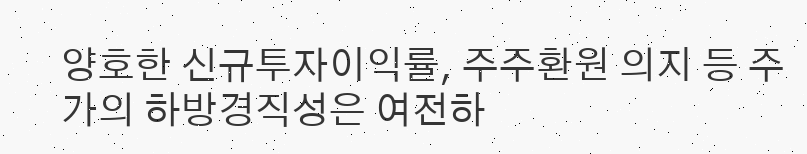양호한 신규투자이익률, 주주환원 의지 등 주가의 하방경직성은 여전하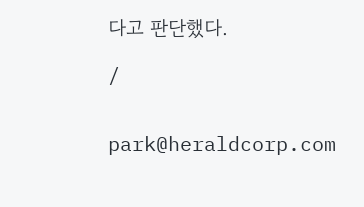다고 판단했다.

/


park@heraldcorp.com